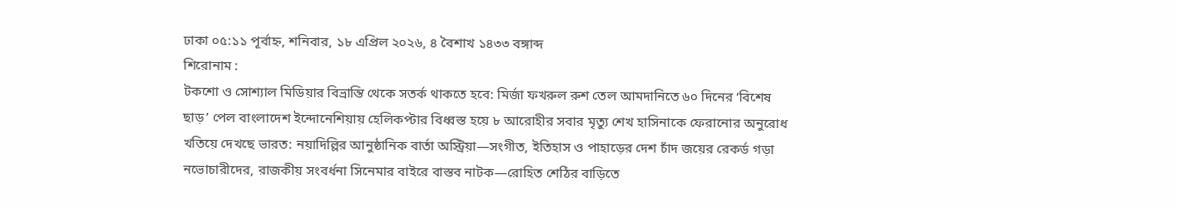ঢাকা ০৫:১১ পূর্বাহ্ন, শনিবার, ১৮ এপ্রিল ২০২৬, ৪ বৈশাখ ১৪৩৩ বঙ্গাব্দ
শিরোনাম :
টকশো ও সোশ্যাল মিডিয়ার বিভ্রান্তি থেকে সতর্ক থাকতে হবে: মির্জা ফখরুল রুশ তেল আমদানিতে ৬০ দিনের ‘বিশেষ ছাড়’ পেল বাংলাদেশ ইন্দোনেশিয়ায় হেলিকপ্টার বিধ্বস্ত হয়ে ৮ আরোহীর সবার মৃত্যু শেখ হাসিনাকে ফেরানোর অনুরোধ খতিয়ে দেখছে ভারত: নয়াদিল্লির আনুষ্ঠানিক বার্তা অস্ট্রিয়া—সংগীত, ইতিহাস ও পাহাড়ের দেশ চাঁদ জয়ের রেকর্ড গড়া নভোচারীদের, রাজকীয় সংবর্ধনা সিনেমার বাইরে বাস্তব নাটক—রোহিত শেঠির বাড়িতে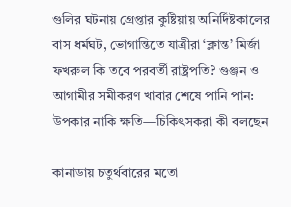গুলির ঘটনায় গ্রেপ্তার কুষ্টিয়ায় অনির্দিষ্টকালের বাস ধর্মঘট, ভোগান্তিতে যাত্রীরা ‘ক্লান্ত’ মির্জা ফখরুল কি তবে পরবর্তী রাষ্ট্রপতি? গুঞ্জন ও আগামীর সমীকরণ খাবার শেষে পানি পান: উপকার নাকি ক্ষতি—চিকিৎসকরা কী বলছেন

কানাডায় চতুর্থবারের মতো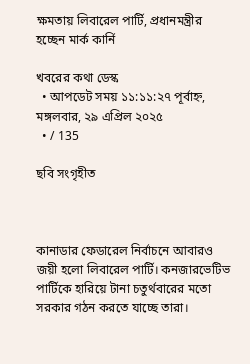ক্ষমতায় লিবারেল পার্টি, প্রধানমন্ত্রীর হচ্ছেন মার্ক কার্নি

খবরের কথা ডেস্ক
  • আপডেট সময় ১১:১১:২৭ পূর্বাহ্ন, মঙ্গলবার, ২৯ এপ্রিল ২০২৫
  • / 135

ছবি সংগৃহীত



কানাডার ফেডারেল নির্বাচনে আবারও জয়ী হলো লিবারেল পার্টি। কনজারভেটিভ পার্টিকে হারিয়ে টানা চতুর্থবারের মতো সরকার গঠন করতে যাচ্ছে তারা।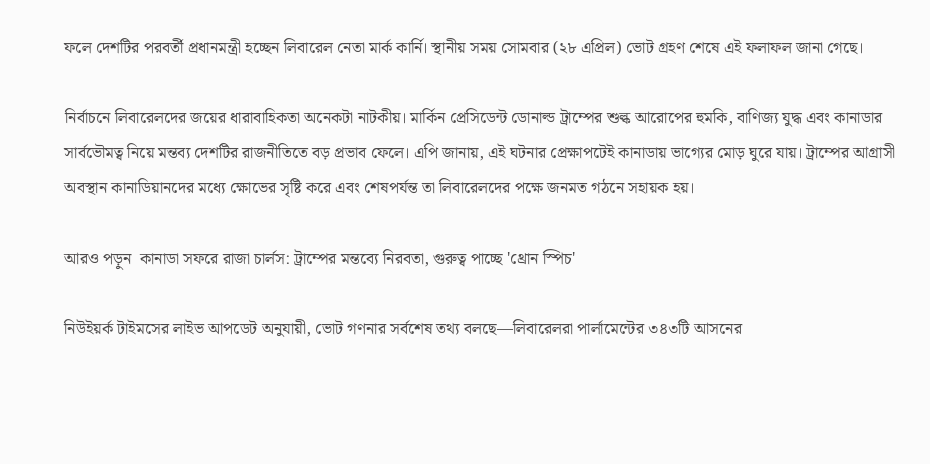ফলে দেশটির পরবর্তী প্রধানমন্ত্রী হচ্ছেন লিবারেল নেতা মার্ক কার্নি। স্থানীয় সময় সোমবার (২৮ এপ্রিল) ভোট গ্রহণ শেষে এই ফলাফল জানা গেছে।

নির্বাচনে লিবারেলদের জয়ের ধারাবাহিকতা অনেকটা নাটকীয়। মার্কিন প্রেসিডেন্ট ডোনাল্ড ট্রাম্পের শুল্ক আরোপের হুমকি, বাণিজ্য যুদ্ধ এবং কানাডার সার্বভৌমত্ব নিয়ে মন্তব্য দেশটির রাজনীতিতে বড় প্রভাব ফেলে। এপি জানায়, এই ঘটনার প্রেক্ষাপটেই কানাডায় ভাগ্যের মোড় ঘুরে যায়। ট্রাম্পের আগ্রাসী অবস্থান কানাডিয়ানদের মধ্যে ক্ষোভের সৃষ্টি করে এবং শেষপর্যন্ত তা লিবারেলদের পক্ষে জনমত গঠনে সহায়ক হয়।

আরও পড়ুন  কানাডা সফরে রাজা চার্লস: ট্রাম্পের মন্তব্যে নিরবতা, গুরুত্ব পাচ্ছে 'থ্রোন স্পিচ'

নিউইয়র্ক টাইমসের লাইভ আপডেট অনুযায়ী, ভোট গণনার সর্বশেষ তথ্য বলছে—লিবারেলরা পার্লামেন্টের ৩৪৩টি আসনের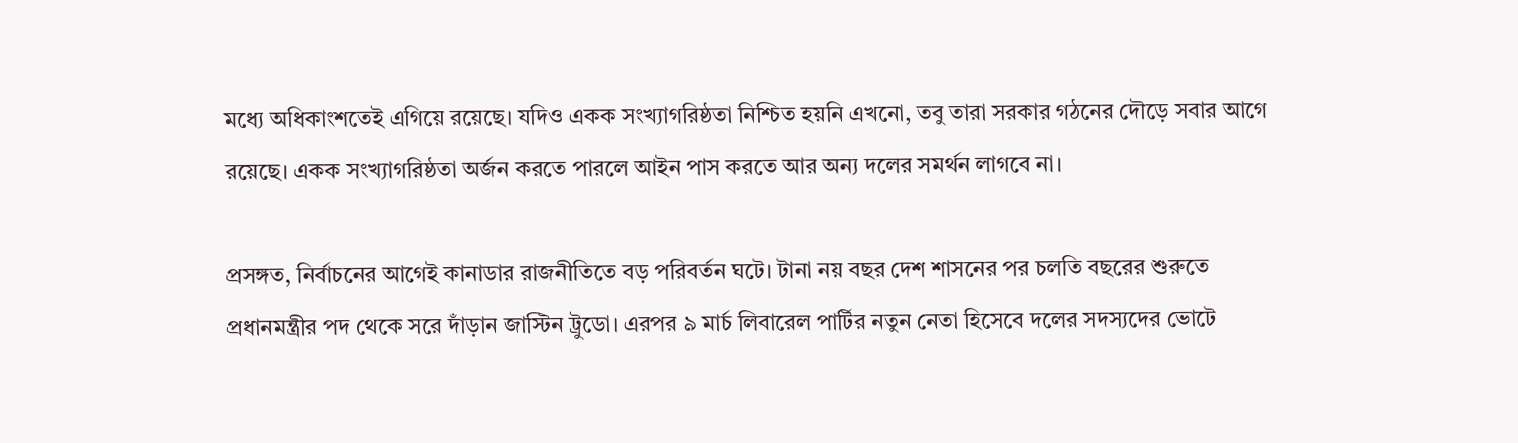মধ্যে অধিকাংশতেই এগিয়ে রয়েছে। যদিও একক সংখ্যাগরিষ্ঠতা নিশ্চিত হয়নি এখনো, তবু তারা সরকার গঠনের দৌড়ে সবার আগে রয়েছে। একক সংখ্যাগরিষ্ঠতা অর্জন করতে পারলে আইন পাস করতে আর অন্য দলের সমর্থন লাগবে না।

প্রসঙ্গত, নির্বাচনের আগেই কানাডার রাজনীতিতে বড় পরিবর্তন ঘটে। টানা নয় বছর দেশ শাসনের পর চলতি বছরের শুরুতে প্রধানমন্ত্রীর পদ থেকে সরে দাঁড়ান জাস্টিন ট্রুডো। এরপর ৯ মার্চ লিবারেল পার্টির নতুন নেতা হিসেবে দলের সদস্যদের ভোটে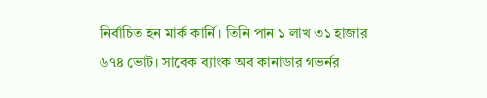নির্বাচিত হন মার্ক কার্নি। তিনি পান ১ লাখ ৩১ হাজার ৬৭৪ ভোট। সাবেক ব্যাংক অব কানাডার গভর্নর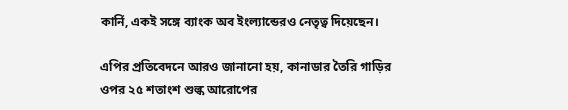কার্নি, একই সঙ্গে ব্যাংক অব ইংল্যান্ডেরও নেতৃত্ব দিয়েছেন।

এপির প্রতিবেদনে আরও জানানো হয়, কানাডার তৈরি গাড়ির ওপর ২৫ শতাংশ শুল্ক আরোপের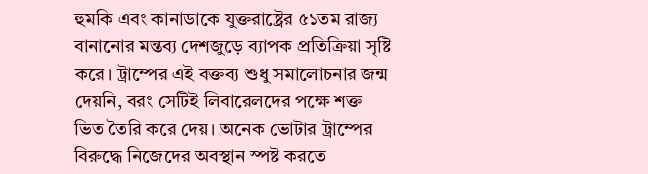হুমকি এবং কানাডাকে যুক্তরাষ্ট্রের ৫১তম রাজ্য বানানোর মন্তব্য দেশজুড়ে ব্যাপক প্রতিক্রিয়া সৃষ্টি করে। ট্রাম্পের এই বক্তব্য শুধু সমালোচনার জন্ম দেয়নি, বরং সেটিই লিবারেলদের পক্ষে শক্ত ভিত তৈরি করে দেয়। অনেক ভোটার ট্রাম্পের বিরুদ্ধে নিজেদের অবস্থান স্পষ্ট করতে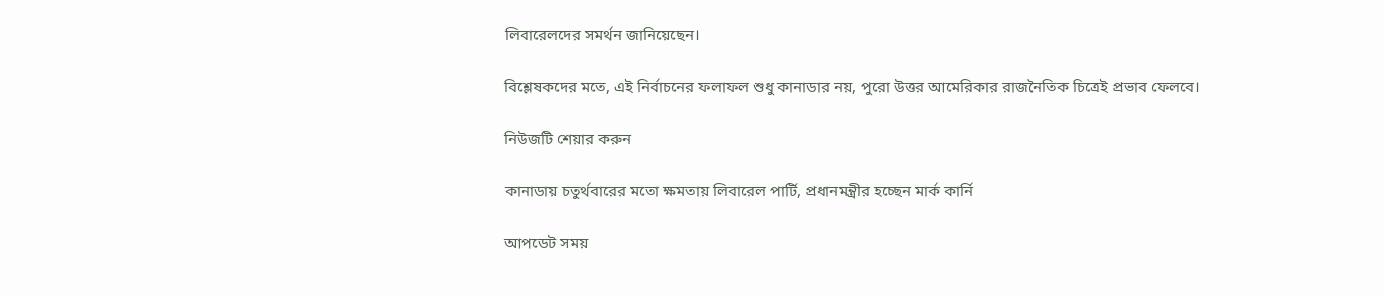লিবারেলদের সমর্থন জানিয়েছেন।

বিশ্লেষকদের মতে, এই নির্বাচনের ফলাফল শুধু কানাডার নয়, পুরো উত্তর আমেরিকার রাজনৈতিক চিত্রেই প্রভাব ফেলবে।

নিউজটি শেয়ার করুন

কানাডায় চতুর্থবারের মতো ক্ষমতায় লিবারেল পার্টি, প্রধানমন্ত্রীর হচ্ছেন মার্ক কার্নি

আপডেট সময়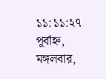১১:১১:২৭ পূর্বাহ্ন, মঙ্গলবার,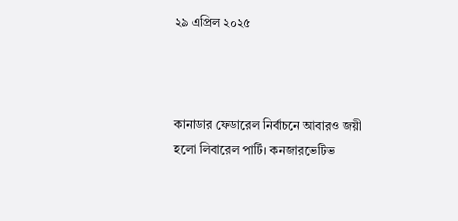২৯ এপ্রিল ২০২৫



কানাডার ফেডারেল নির্বাচনে আবারও জয়ী হলো লিবারেল পার্টি। কনজারভেটিভ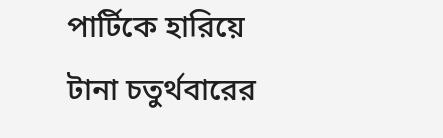পার্টিকে হারিয়ে টানা চতুর্থবারের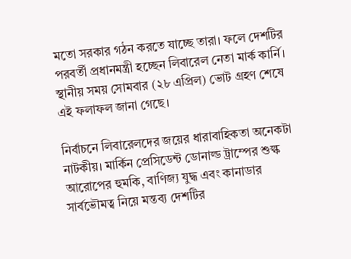মতো সরকার গঠন করতে যাচ্ছে তারা। ফলে দেশটির পরবর্তী প্রধানমন্ত্রী হচ্ছেন লিবারেল নেতা মার্ক কার্নি। স্থানীয় সময় সোমবার (২৮ এপ্রিল) ভোট গ্রহণ শেষে এই ফলাফল জানা গেছে।

নির্বাচনে লিবারেলদের জয়ের ধারাবাহিকতা অনেকটা নাটকীয়। মার্কিন প্রেসিডেন্ট ডোনাল্ড ট্রাম্পের শুল্ক আরোপের হুমকি, বাণিজ্য যুদ্ধ এবং কানাডার সার্বভৌমত্ব নিয়ে মন্তব্য দেশটির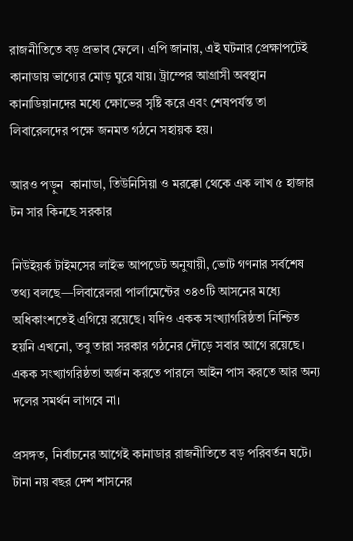রাজনীতিতে বড় প্রভাব ফেলে। এপি জানায়, এই ঘটনার প্রেক্ষাপটেই কানাডায় ভাগ্যের মোড় ঘুরে যায়। ট্রাম্পের আগ্রাসী অবস্থান কানাডিয়ানদের মধ্যে ক্ষোভের সৃষ্টি করে এবং শেষপর্যন্ত তা লিবারেলদের পক্ষে জনমত গঠনে সহায়ক হয়।

আরও পড়ুন  কানাডা, তিউনিসিয়া ও মরক্কো থেকে এক লাখ ৫ হাজার টন সার কিনছে সরকার

নিউইয়র্ক টাইমসের লাইভ আপডেট অনুযায়ী, ভোট গণনার সর্বশেষ তথ্য বলছে—লিবারেলরা পার্লামেন্টের ৩৪৩টি আসনের মধ্যে অধিকাংশতেই এগিয়ে রয়েছে। যদিও একক সংখ্যাগরিষ্ঠতা নিশ্চিত হয়নি এখনো, তবু তারা সরকার গঠনের দৌড়ে সবার আগে রয়েছে। একক সংখ্যাগরিষ্ঠতা অর্জন করতে পারলে আইন পাস করতে আর অন্য দলের সমর্থন লাগবে না।

প্রসঙ্গত, নির্বাচনের আগেই কানাডার রাজনীতিতে বড় পরিবর্তন ঘটে। টানা নয় বছর দেশ শাসনের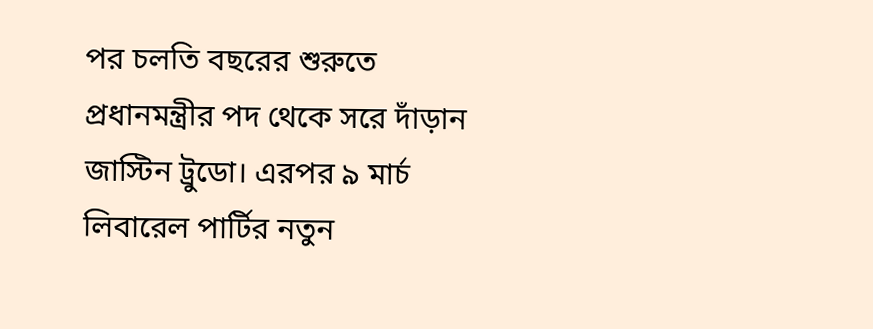পর চলতি বছরের শুরুতে প্রধানমন্ত্রীর পদ থেকে সরে দাঁড়ান জাস্টিন ট্রুডো। এরপর ৯ মার্চ লিবারেল পার্টির নতুন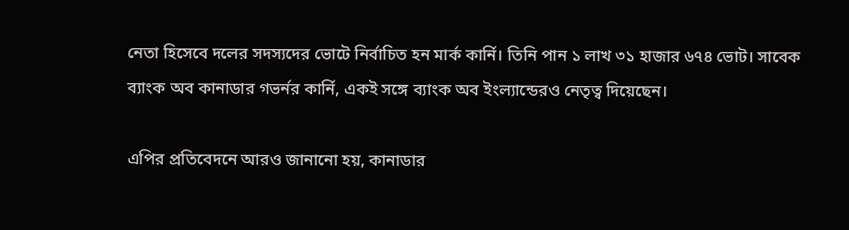নেতা হিসেবে দলের সদস্যদের ভোটে নির্বাচিত হন মার্ক কার্নি। তিনি পান ১ লাখ ৩১ হাজার ৬৭৪ ভোট। সাবেক ব্যাংক অব কানাডার গভর্নর কার্নি, একই সঙ্গে ব্যাংক অব ইংল্যান্ডেরও নেতৃত্ব দিয়েছেন।

এপির প্রতিবেদনে আরও জানানো হয়, কানাডার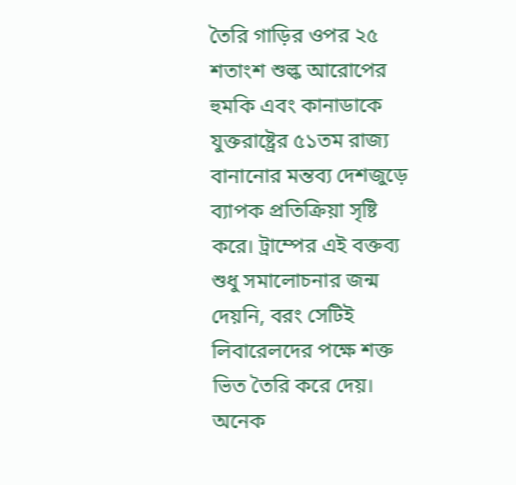তৈরি গাড়ির ওপর ২৫ শতাংশ শুল্ক আরোপের হুমকি এবং কানাডাকে যুক্তরাষ্ট্রের ৫১তম রাজ্য বানানোর মন্তব্য দেশজুড়ে ব্যাপক প্রতিক্রিয়া সৃষ্টি করে। ট্রাম্পের এই বক্তব্য শুধু সমালোচনার জন্ম দেয়নি, বরং সেটিই লিবারেলদের পক্ষে শক্ত ভিত তৈরি করে দেয়। অনেক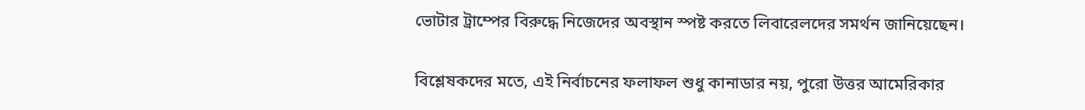ভোটার ট্রাম্পের বিরুদ্ধে নিজেদের অবস্থান স্পষ্ট করতে লিবারেলদের সমর্থন জানিয়েছেন।

বিশ্লেষকদের মতে, এই নির্বাচনের ফলাফল শুধু কানাডার নয়, পুরো উত্তর আমেরিকার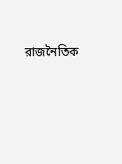রাজনৈতিক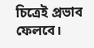চিত্রেই প্রভাব ফেলবে।